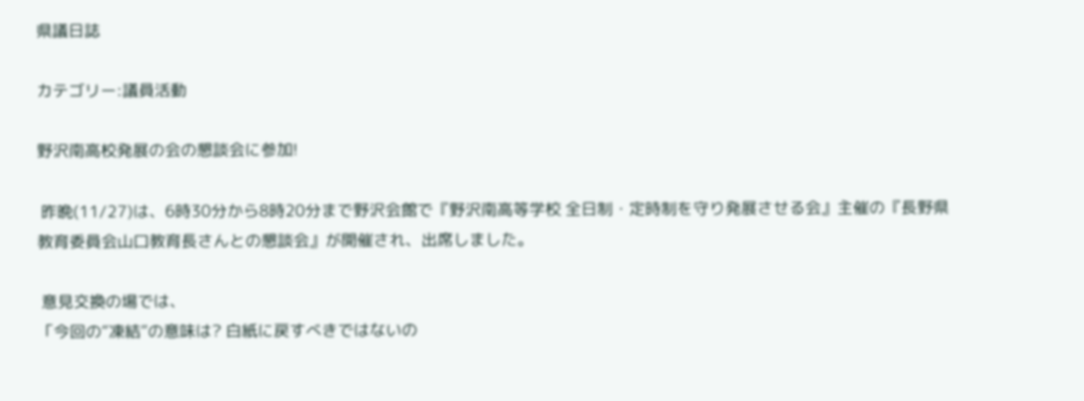県議日誌

カテゴリー:議員活動

野沢南高校発展の会の懇談会に参加!

 昨晩(11/27)は、6時30分から8時20分まで野沢会館で『野沢南高等学校 全日制・定時制を守り発展させる会』主催の『長野県教育委員会山口教育長さんとの懇談会』が開催され、出席しました。

 意見交換の場では、
「今回の“凍結”の意味は? 白紙に戻すべきではないの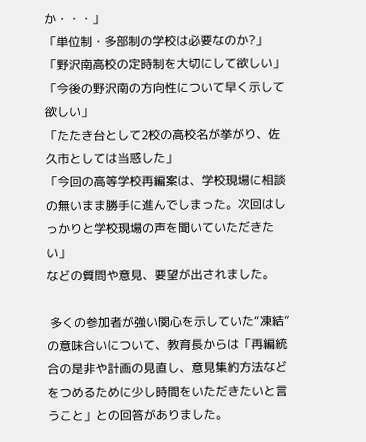か・・・」
「単位制・多部制の学校は必要なのか?」
「野沢南高校の定時制を大切にして欲しい」
「今後の野沢南の方向性について早く示して欲しい」
「たたき台として2校の高校名が挙がり、佐久市としては当惑した」
「今回の高等学校再編案は、学校現場に相談の無いまま勝手に進んでしまった。次回はしっかりと学校現場の声を聞いていただきたい」
などの質問や意見、要望が出されました。

 多くの参加者が強い関心を示していた“凍結”の意味合いについて、教育長からは「再編統合の是非や計画の見直し、意見集約方法などをつめるために少し時間をいただきたいと言うこと」との回答がありました。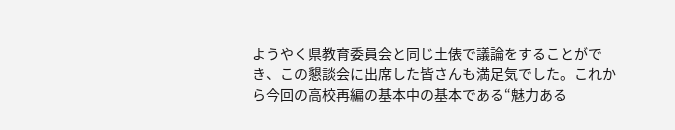ようやく県教育委員会と同じ土俵で議論をすることができ、この懇談会に出席した皆さんも満足気でした。これから今回の高校再編の基本中の基本である“魅力ある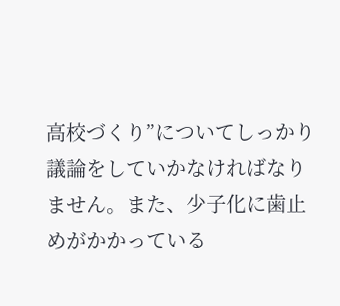高校づくり”についてしっかり議論をしていかなければなりません。また、少子化に歯止めがかかっている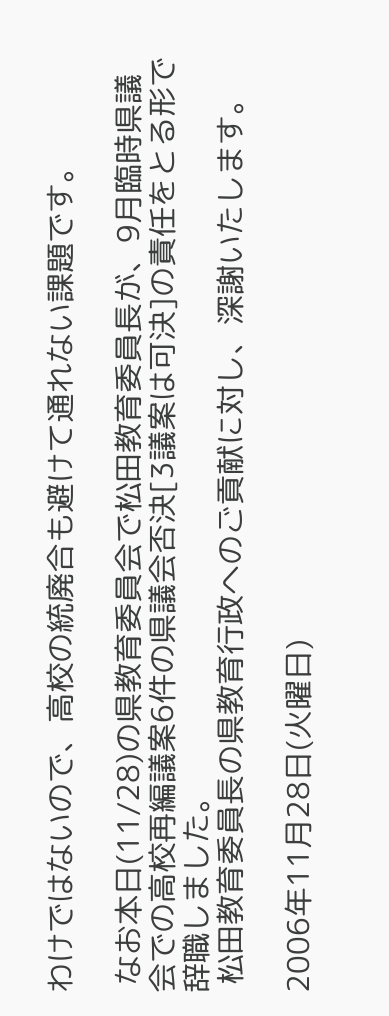わけではないので、高校の統廃合も避けて通れない課題です。

 なお本日(11/28)の県教育委員会で松田教育委員長が、9月臨時県議会での高校再編議案6件の県議会否決[3議案は可決]の責任をとる形で辞職しました。
 松田教育委員長の県教育行政へのご貢献に対し、深謝いたします。

2006年11月28日(火曜日)